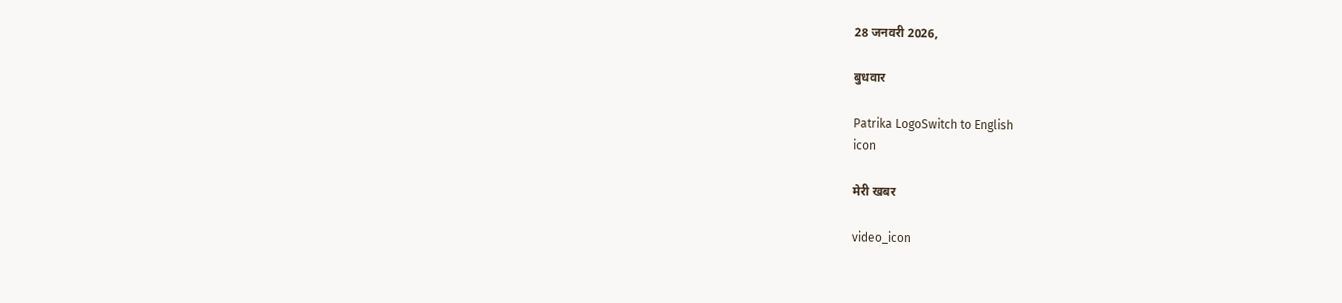28 जनवरी 2026,

बुधवार

Patrika LogoSwitch to English
icon

मेरी खबर

video_icon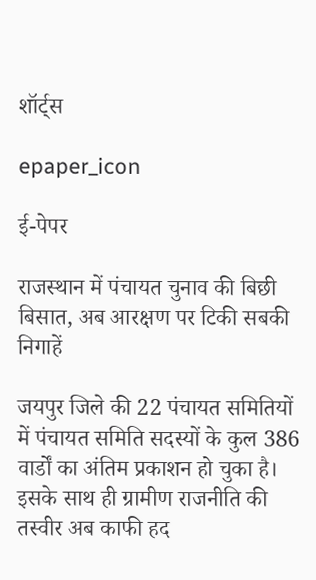शॉर्ट्स

epaper_icon

ई-पेपर

राजस्थान में पंचायत चुनाव की बिछी बिसात, अब आरक्षण पर टिकी सबकी निगाहें

जयपुर जिले की 22 पंचायत समितियों में पंचायत समिति सदस्यों के कुल 386 वार्डों का अंतिम प्रकाशन हो चुका है। इसके साथ ही ग्रामीण राजनीति की तस्वीर अब काफी हद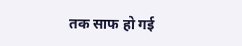तक साफ हो गई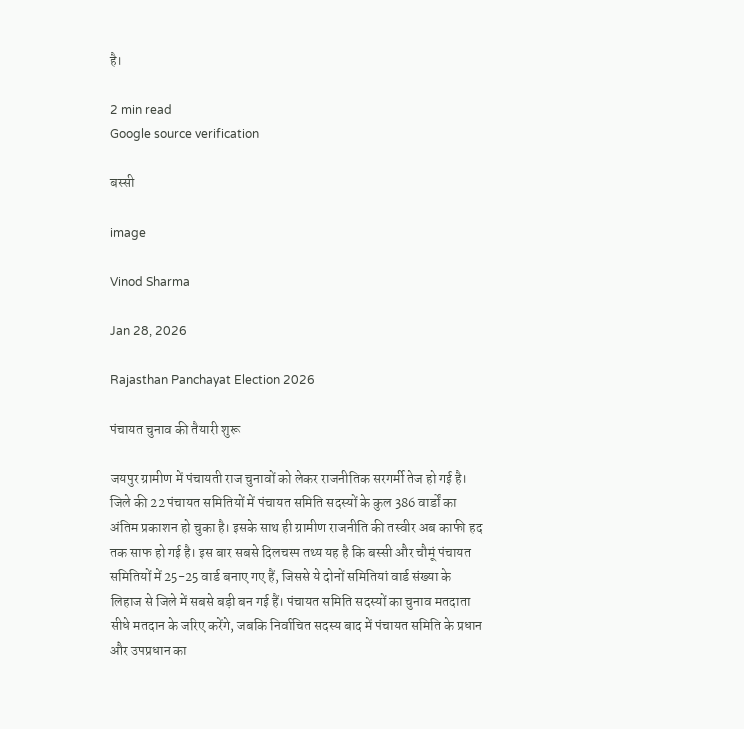है।

2 min read
Google source verification

बस्सी

image

Vinod Sharma

Jan 28, 2026

Rajasthan Panchayat Election 2026

पंचायत चुनाव की तैयारी शुरू

जयपुर ग्रामीण में पंचायती राज चुनावों को लेकर राजनीतिक सरगर्मी तेज हो गई है। जिले की 22 पंचायत समितियों में पंचायत समिति सदस्यों के कुल 386 वार्डों का अंतिम प्रकाशन हो चुका है। इसके साथ ही ग्रामीण राजनीति की तस्वीर अब काफी हद तक साफ हो गई है। इस बार सबसे दिलचस्प तथ्य यह है कि बस्सी और चौमूं पंचायत समितियों में 25-25 वार्ड बनाए गए हैं, जिससे ये दोनों समितियां वार्ड संख्या के लिहाज से जिले में सबसे बड़ी बन गई हैं। पंचायत समिति सदस्यों का चुनाव मतदाता सीधे मतदान के जरिए करेंगे, जबकि निर्वाचित सदस्य बाद में पंचायत समिति के प्रधान और उपप्रधान का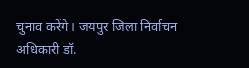चुनाव करेंगे। जयपुर जिला निर्वाचन अधिकारी डॉ.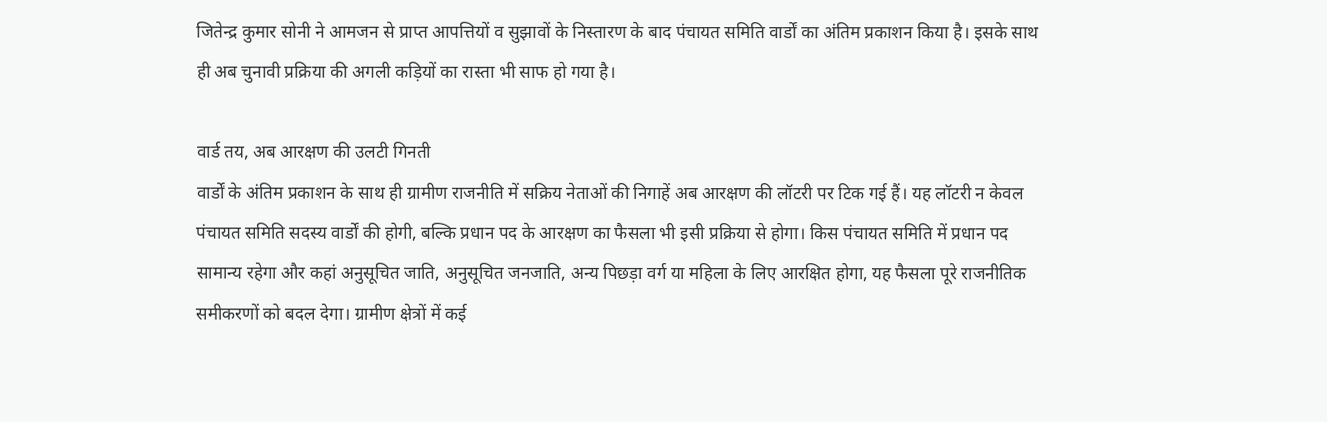जितेन्द्र कुमार सोनी ने आमजन से प्राप्त आपत्तियों व सुझावों के निस्तारण के बाद पंचायत समिति वार्डों का अंतिम प्रकाशन किया है। इसके साथ ही अब चुनावी प्रक्रिया की अगली कड़ियों का रास्ता भी साफ हो गया है।

वार्ड तय, अब आरक्षण की उलटी गिनती
वार्डों के अंतिम प्रकाशन के साथ ही ग्रामीण राजनीति में सक्रिय नेताओं की निगाहें अब आरक्षण की लॉटरी पर टिक गई हैं। यह लॉटरी न केवल पंचायत समिति सदस्य वार्डों की होगी, बल्कि प्रधान पद के आरक्षण का फैसला भी इसी प्रक्रिया से होगा। किस पंचायत समिति में प्रधान पद सामान्य रहेगा और कहां अनुसूचित जाति, अनुसूचित जनजाति, अन्य पिछड़ा वर्ग या महिला के लिए आरक्षित होगा, यह फैसला पूरे राजनीतिक समीकरणों को बदल देगा। ग्रामीण क्षेत्रों में कई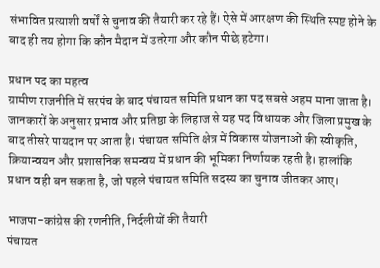संभावित प्रत्याशी वर्षों से चुनाव की तैयारी कर रहे हैं। ऐसे में आरक्षण की स्थिति स्पष्ट होने के बाद ही तय होगा कि कौन मैदान में उतरेगा और कौन पीछे हटेगा।

प्रधान पद का महत्व
ग्रामीण राजनीति में सरपंच के बाद पंचायत समिति प्रधान का पद सबसे अहम माना जाता है। जानकारों के अनुसार प्रभाव और प्रतिष्ठा के लिहाज से यह पद विधायक और जिला प्रमुख के बाद तीसरे पायदान पर आता है। पंचायत समिति क्षेत्र में विकास योजनाओं की स्वीकृति, क्रियान्वयन और प्रशासनिक समन्वय में प्रधान की भूमिका निर्णायक रहती है। हालांकि प्रधान वही बन सकता है, जो पहले पंचायत समिति सदस्य का चुनाव जीतकर आए।

भाजपा-कांग्रेस की रणनीति, निर्दलीयों की तैयारी
पंचायत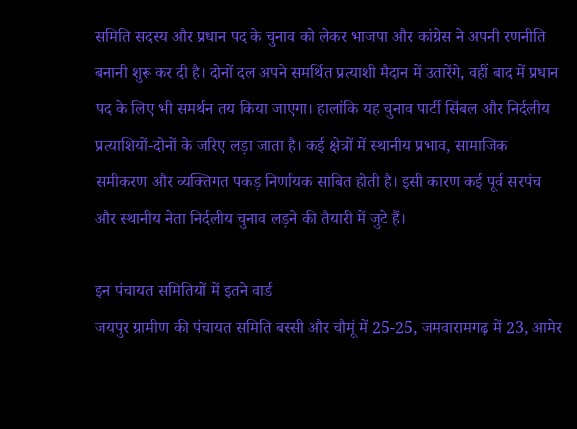समिति सदस्य और प्रधान पद के चुनाव को लेकर भाजपा और कांग्रेस ने अपनी रणनीति बनानी शुरू कर दी है। दोनों दल अपने समर्थित प्रत्याशी मैदान में उतारेंगे, वहीं बाद में प्रधान पद के लिए भी समर्थन तय किया जाएगा। हालांकि यह चुनाव पार्टी सिंबल और निर्दलीय प्रत्याशियों-दोनों के जरिए लड़ा जाता है। कई क्षेत्रों में स्थानीय प्रभाव, सामाजिक समीकरण और व्यक्तिगत पकड़ निर्णायक साबित होती है। इसी कारण कई पूर्व सरपंच और स्थानीय नेता निर्दलीय चुनाव लड़ने की तैयारी में जुटे हैं।

इन पंचायत समितियों में इतने वार्ड
जयपुर ग्रामीण की पंचायत समिति बस्सी और चौमूं में 25-25, जमवारामगढ़ में 23, आमेर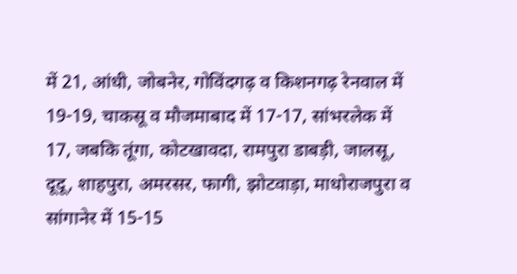में 21, आंधी, जोबनेर, गोविंदगढ़ व किशनगढ़ रेनवाल में 19-19, चाकसू व मौजमाबाद में 17-17, सांभरलेक में 17, जबकि तूंगा, कोटखावदा, रामपुरा डाबड़ी, जालसू, दूदू, शाहपुरा, अमरसर, फागी, झोटवाड़ा, माधोराजपुरा व सांगानेर में 15-15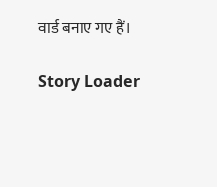वार्ड बनाए गए हैं।

Story Loader